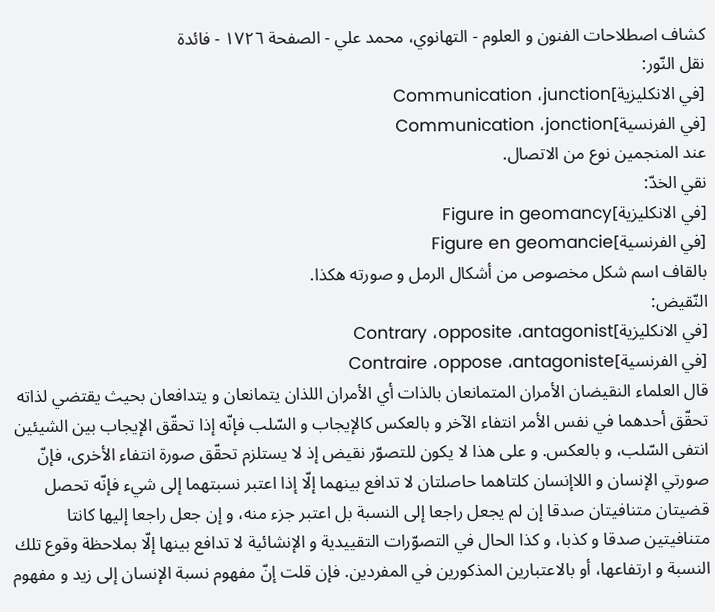كشاف اصطلاحات الفنون و العلوم - التهانوي، محمد علي - الصفحة ١٧٢٦ - فائدة
نقل النّور:
[في الانكليزية]Communication ،junction
[في الفرنسية]Communication ،jonction
عند المنجمين نوع من الاتصال.
نقي الخدّ:
[في الانكليزية]Figure in geomancy
[في الفرنسية]Figure en geomancie
بالقاف اسم شكل مخصوص من أشكال الرمل و صورته هكذا.
النّقيض:
[في الانكليزية]Contrary ،opposite ،antagonist
[في الفرنسية]Contraire ،oppose ،antagoniste
قال العلماء النقيضان الأمران المتمانعان بالذات أي الأمران اللذان يتمانعان و يتدافعان بحيث يقتضي لذاته تحقّق أحدهما في نفس الأمر انتفاء الآخر و بالعكس كالإيجاب و السّلب فإنّه إذا تحقّق الإيجاب بين الشيئين انتفى السّلب، و بالعكس. و على هذا لا يكون للتصوّر نقيض إذ لا يستلزم تحقّق صورة انتفاء الأخرى، فإنّ صورتي الإنسان و اللاإنسان كلتاهما حاصلتان لا تدافع بينهما إلّا إذا اعتبر نسبتهما إلى شيء فإنّه تحصل قضيتان متنافيتان صدقا إن لم يجعل راجعا إلى النسبة بل اعتبر جزء منه، و إن جعل راجعا إليها كانتا متنافيتين صدقا و كذبا، و كذا الحال في التصوّرات التقييدية و الإنشائية لا تدافع بينها إلّا بملاحظة وقوع تلك النسبة و ارتفاعها، أو بالاعتبارين المذكورين في المفردين. فإن قلت إنّ مفهوم نسبة الإنسان إلى زيد و مفهوم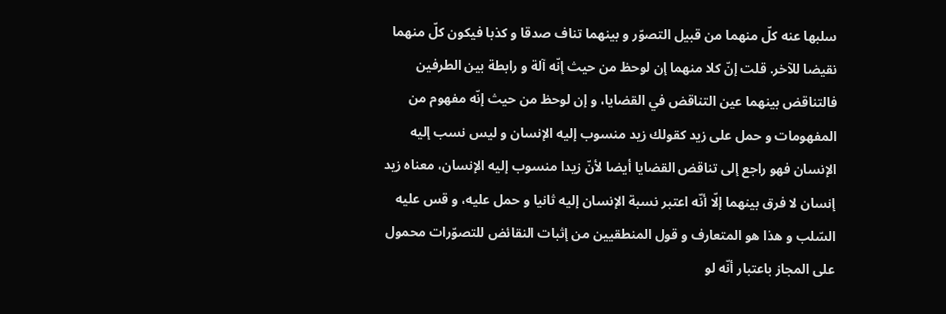سلبها عنه كلّ منهما من قبيل التصوّر و بينهما تناف صدقا و كذبا فيكون كلّ منهما نقيضا للآخر. قلت إنّ كلا منهما إن لوحظ من حيث إنّه آلة و رابطة بين الطرفين فالتناقض بينهما عين التناقض في القضايا، و إن لوحظ من حيث إنّه مفهوم من المفهومات و حمل على زيد كقولك زيد منسوب إليه الإنسان و ليس نسب إليه الإنسان فهو راجع إلى تناقض القضايا أيضا لأنّ زيدا منسوب إليه الإنسان، معناه زيد إنسان لا فرق بينهما إلّا أنّه اعتبر نسبة الإنسان إليه ثانيا و حمل عليه، و قس عليه السّلب و هذا هو المتعارف و قول المنطقيين من إثبات النقائض للتصوّرات محمول على المجاز باعتبار أنّه لو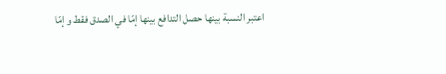اعتبر النسبة بينها حصل التدافع بينها إمّا في الصدق فقط و إمّا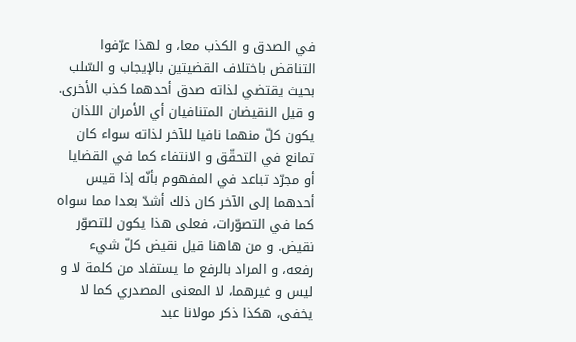في الصدق و الكذب معا، و لهذا عرّفوا التناقض باختلاف القضيتين بالإيجاب و السّلب بحيث يقتضي لذاته صدق أحدهما كذب الأخرى. و قيل النقيضان المتنافيان أي الأمران اللذان يكون كلّ منهما نافيا للآخر لذاته سواء كان تمانع في التحقّق و الانتفاء كما في القضايا أو مجرّد تباعد في المفهوم بأنّه إذا قيس أحدهما إلى الآخر كان ذلك أشدّ بعدا مما سواه كما في التصوّرات، فعلى هذا يكون للتصوّر نقيض. و من هاهنا قيل نقيض كلّ شيء رفعه، و المراد بالرفع ما يستفاد من كلمة لا و ليس و غيرهما، لا المعنى المصدري كما لا يخفى، هكذا ذكر مولانا عبد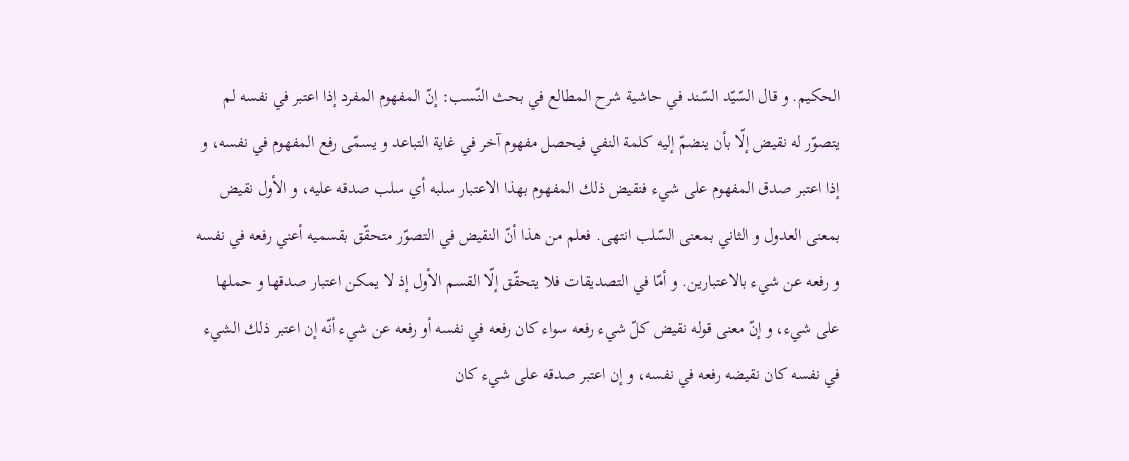الحكيم. و قال السّيّد السّند في حاشية شرح المطالع في بحث النّسب: إنّ المفهوم المفرد إذا اعتبر في نفسه لم يتصوّر له نقيض إلّا بأن ينضمّ إليه كلمة النفي فيحصل مفهوم آخر في غاية التباعد و يسمّى رفع المفهوم في نفسه، و إذا اعتبر صدق المفهوم على شيء فنقيض ذلك المفهوم بهذا الاعتبار سلبه أي سلب صدقه عليه، و الأول نقيض بمعنى العدول و الثاني بمعنى السّلب انتهى. فعلم من هذا أنّ النقيض في التصوّر متحقّق بقسميه أعني رفعه في نفسه و رفعه عن شيء بالاعتبارين. و أمّا في التصديقات فلا يتحقّق إلّا القسم الأول إذ لا يمكن اعتبار صدقها و حملها على شيء، و إنّ معنى قوله نقيض كلّ شيء رفعه سواء كان رفعه في نفسه أو رفعه عن شيء أنّه إن اعتبر ذلك الشيء في نفسه كان نقيضه رفعه في نفسه، و إن اعتبر صدقه على شيء كان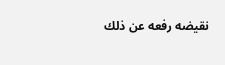نقيضه رفعه عن ذلك